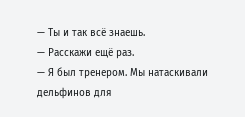— Ты и так всё знаешь.
— Расскажи ещё раз.
— Я был тренером. Мы натаскивали дельфинов для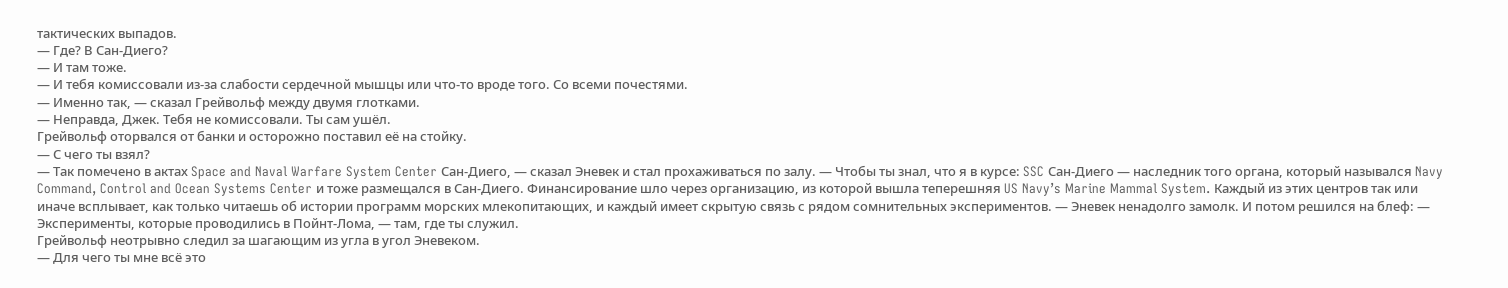тактических выпадов.
— Где? В Сан-Диего?
— И там тоже.
— И тебя комиссовали из-за слабости сердечной мышцы или что-то вроде того. Со всеми почестями.
— Именно так, — сказал Грейвольф между двумя глотками.
— Неправда, Джек. Тебя не комиссовали. Ты сам ушёл.
Грейвольф оторвался от банки и осторожно поставил её на стойку.
— С чего ты взял?
— Так помечено в актах Space and Naval Warfare System Center Сан-Диего, — сказал Эневек и стал прохаживаться по залу. — Чтобы ты знал, что я в курсе: SSC Сан-Диего — наследник того органа, который назывался Navy Command, Control and Ocean Systems Center и тоже размещался в Сан-Диего. Финансирование шло через организацию, из которой вышла теперешняя US Navy’s Marine Mammal System. Каждый из этих центров так или иначе всплывает, как только читаешь об истории программ морских млекопитающих, и каждый имеет скрытую связь с рядом сомнительных экспериментов. — Эневек ненадолго замолк. И потом решился на блеф: — Эксперименты, которые проводились в Пойнт-Лома, — там, где ты служил.
Грейвольф неотрывно следил за шагающим из угла в угол Эневеком.
— Для чего ты мне всё это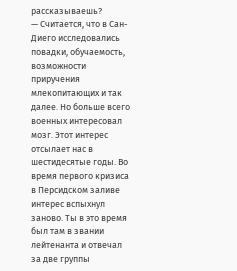рассказываешь?
— Считается, что в Сан-Диего исследовались повадки, обучаемость, возможности приручения млекопитающих и так далее. Но больше всего военных интересовал мозг. Этот интерес отсылает нас в шестидесятые годы. Во время первого кризиса в Персидском заливе интерес вспыхнул заново. Ты в это время был там в звании лейтенанта и отвечал за две группы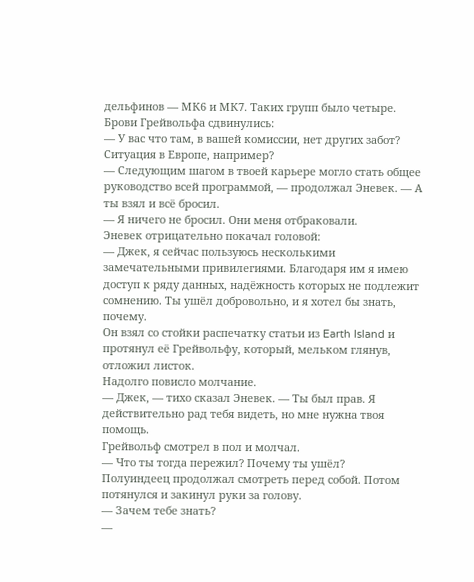дельфинов — МК6 и МК7. Таких групп было четыре.
Брови Грейвольфа сдвинулись:
— У вас что там, в вашей комиссии, нет других забот? Ситуация в Европе, например?
— Следующим шагом в твоей карьере могло стать общее руководство всей программой, — продолжал Эневек. — А ты взял и всё бросил.
— Я ничего не бросил. Они меня отбраковали.
Эневек отрицательно покачал головой:
— Джек, я сейчас пользуюсь несколькими замечательными привилегиями. Благодаря им я имею доступ к ряду данных, надёжность которых не подлежит сомнению. Ты ушёл добровольно, и я хотел бы знать, почему.
Он взял со стойки распечатку статьи из Earth Island и протянул её Грейвольфу, который, мельком глянув, отложил листок.
Надолго повисло молчание.
— Джек, — тихо сказал Эневек. — Ты был прав. Я действительно рад тебя видеть, но мне нужна твоя помощь.
Грейвольф смотрел в пол и молчал.
— Что ты тогда пережил? Почему ты ушёл?
Полуиндеец продолжал смотреть перед собой. Потом потянулся и закинул руки за голову.
— Зачем тебе знать?
—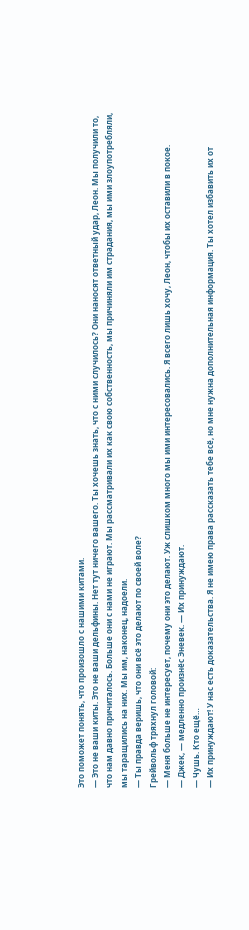Это поможет понять, что произошло с нашими китами.
— Это не ваши киты. Это не ваши дельфины. Нет тут ничего вашего. Ты хочешь знать, что с ними случилось? Они наносят ответный удар, Леон. Мы получили то, что нам давно причиталось. Больше они с нами не играют. Мы рассматривали их как свою собственность, мы причиняли им страдания, мы ими злоупотребляли, мы таращились на них. Мы им, наконец, надоели.
— Ты правда веришь, что они всё это делают по своей воле?
Грейвольф тряхнул головой:
— Меня больше не интересует, почему они это делают. Уж слишком много мы ими интересовались. Я всего лишь хочу, Леон, чтобы их оставили в покое.
— Джек, — медленно произнёс Эневек. — Их принуждают.
— Чушь. Кто ещё…
— Их принуждают! У нас есть доказательства. Я не имею права рассказать тебе всё, но мне нужна дополнительная информация. Ты хотел избавить их от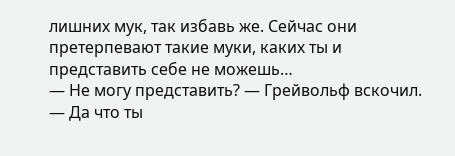лишних мук, так избавь же. Сейчас они претерпевают такие муки, каких ты и представить себе не можешь…
— Не могу представить? — Грейвольф вскочил. — Да что ты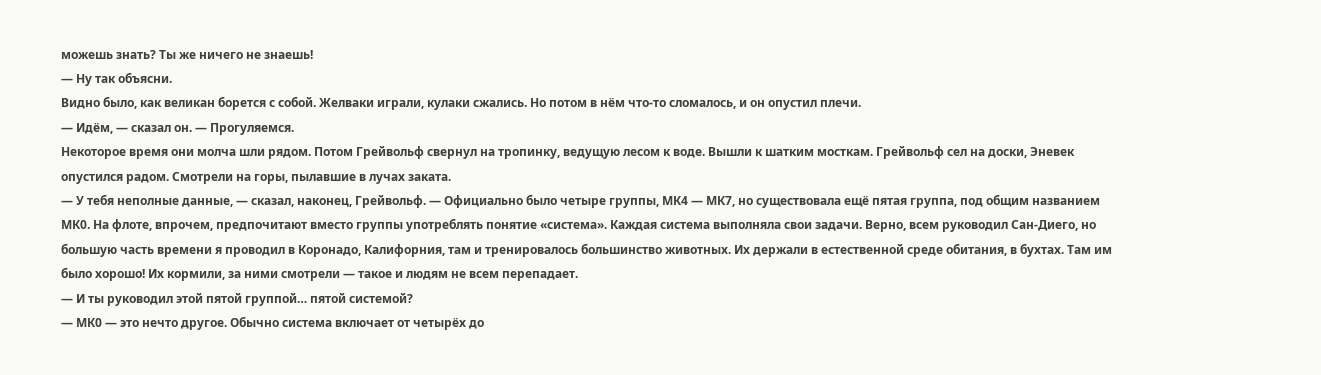можешь знать? Ты же ничего не знаешь!
— Ну так объясни.
Видно было, как великан борется с собой. Желваки играли, кулаки сжались. Но потом в нём что-то сломалось, и он опустил плечи.
— Идём, — сказал он. — Прогуляемся.
Некоторое время они молча шли рядом. Потом Грейвольф свернул на тропинку, ведущую лесом к воде. Вышли к шатким мосткам. Грейвольф сел на доски, Эневек опустился радом. Смотрели на горы, пылавшие в лучах заката.
— У тебя неполные данные, — сказал, наконец, Грейвольф. — Официально было четыре группы, МК4 — МК7, но существовала ещё пятая группа, под общим названием МК0. На флоте, впрочем, предпочитают вместо группы употреблять понятие «система». Каждая система выполняла свои задачи. Верно, всем руководил Сан-Диего, но большую часть времени я проводил в Коронадо, Калифорния, там и тренировалось большинство животных. Их держали в естественной среде обитания, в бухтах. Там им было хорошо! Их кормили, за ними смотрели — такое и людям не всем перепадает.
— И ты руководил этой пятой группой… пятой системой?
— МК0 — это нечто другое. Обычно система включает от четырёх до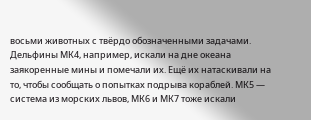восьми животных с твёрдо обозначенными задачами. Дельфины МК4, например, искали на дне океана заякоренные мины и помечали их. Ещё их натаскивали на то, чтобы сообщать о попытках подрыва кораблей. МК5 — система из морских львов, МК6 и МК7 тоже искали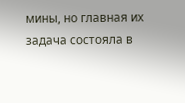мины, но главная их задача состояла в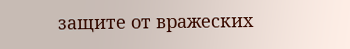защите от вражеских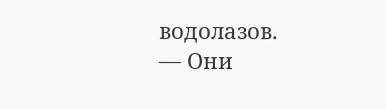водолазов.
— Они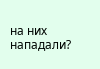на них нападали?